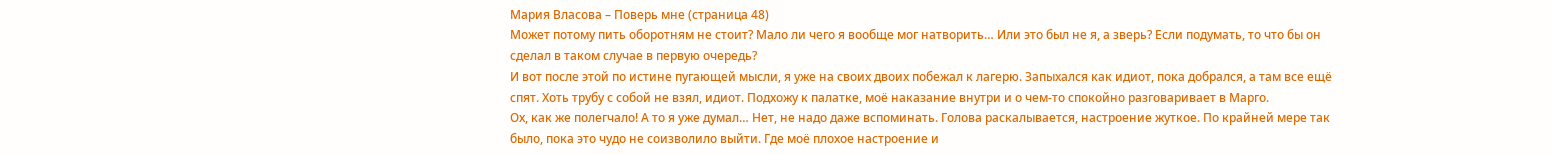Мария Власова – Поверь мне (страница 48)
Может потому пить оборотням не стоит? Мало ли чего я вообще мог натворить… Или это был не я, а зверь? Если подумать, то что бы он сделал в таком случае в первую очередь?
И вот после этой по истине пугающей мысли, я уже на своих двоих побежал к лагерю. Запыхался как идиот, пока добрался, а там все ещё спят. Хоть трубу с собой не взял, идиот. Подхожу к палатке, моё наказание внутри и о чем-то спокойно разговаривает в Марго.
Ох, как же полегчало! А то я уже думал… Нет, не надо даже вспоминать. Голова раскалывается, настроение жуткое. По крайней мере так было, пока это чудо не соизволило выйти. Где моё плохое настроение и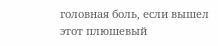головная боль, если вышел этот плюшевый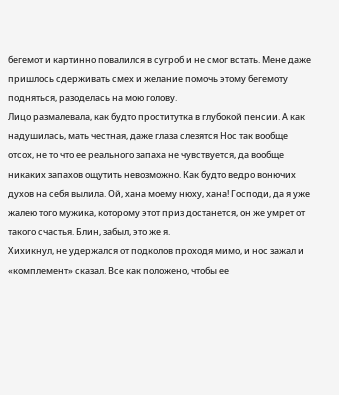бегемот и картинно повалился в сугроб и не смог встать. Мене даже пришлось сдерживать смех и желание помочь этому бегемоту подняться, разоделась на мою голову.
Лицо размалевала, как будто проститутка в глубокой пенсии. А как надушилась, мать честная, даже глаза слезятся Нос так вообще отсох, не то что ее реального запаха не чувствуется, да вообще никаких запахов ощутить невозможно. Как будто ведро вонючих духов на себя вылила. Ой, хана моему нюху, хана! Господи, да я уже жалею того мужика, которому этот приз достанется, он же умрет от такого счастья. Блин, забыл, это же я.
Хихикнул, не удержался от подколов проходя мимо, и нос зажал и «комплемент» сказал. Все как положено, чтобы ее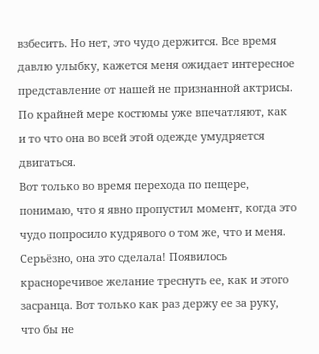взбесить. Но нет, это чудо держится. Все время давлю улыбку, кажется меня ожидает интересное представление от нашей не признанной актрисы. По крайней мере костюмы уже впечатляют, как и то что она во всей этой одежде умудряется двигаться.
Вот только во время перехода по пещере, понимаю, что я явно пропустил момент, когда это чудо попросило кудрявого о том же, что и меня. Серьёзно, она это сделала! Появилось красноречивое желание треснуть ее, как и этого засранца. Вот только как раз держу ее за руку, что бы не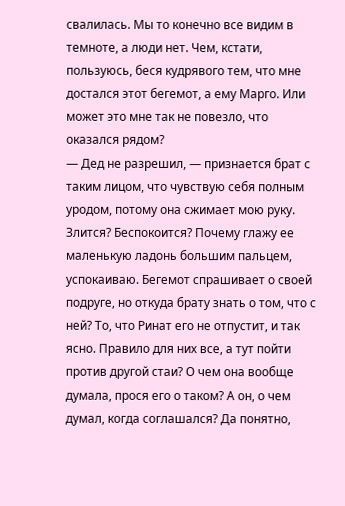свалилась. Мы то конечно все видим в темноте, а люди нет. Чем, кстати, пользуюсь, беся кудрявого тем, что мне достался этот бегемот, а ему Марго. Или может это мне так не повезло, что оказался рядом?
— Дед не разрешил, — признается брат с таким лицом, что чувствую себя полным уродом, потому она сжимает мою руку.
Злится? Беспокоится? Почему глажу ее маленькую ладонь большим пальцем, успокаиваю. Бегемот спрашивает о своей подруге, но откуда брату знать о том, что с ней? То, что Ринат его не отпустит, и так ясно. Правило для них все, а тут пойти против другой стаи? О чем она вообще думала, прося его о таком? А он, о чем думал, когда соглашался? Да понятно,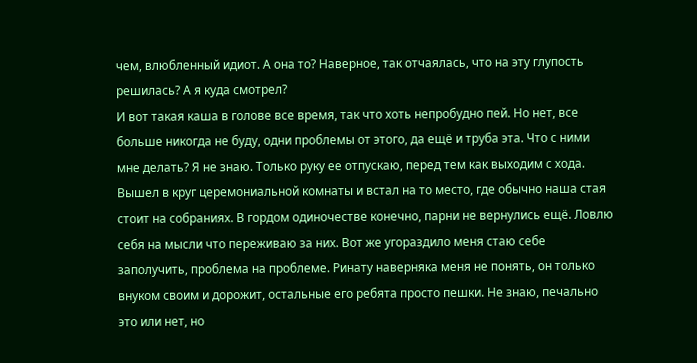чем, влюбленный идиот. А она то? Наверное, так отчаялась, что на эту глупость решилась? А я куда смотрел?
И вот такая каша в голове все время, так что хоть непробудно пей. Но нет, все больше никогда не буду, одни проблемы от этого, да ещё и труба эта. Что с ними мне делать? Я не знаю. Только руку ее отпускаю, перед тем как выходим с хода.
Вышел в круг церемониальной комнаты и встал на то место, где обычно наша стая стоит на собраниях. В гордом одиночестве конечно, парни не вернулись ещё. Ловлю себя на мысли что переживаю за них. Вот же угораздило меня стаю себе заполучить, проблема на проблеме. Ринату наверняка меня не понять, он только внуком своим и дорожит, остальные его ребята просто пешки. Не знаю, печально это или нет, но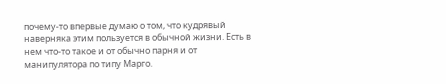почему-то впервые думаю о том, что кудрявый наверняка этим пользуется в обычной жизни. Есть в нем что-то такое и от обычно парня и от манипулятора по типу Марго.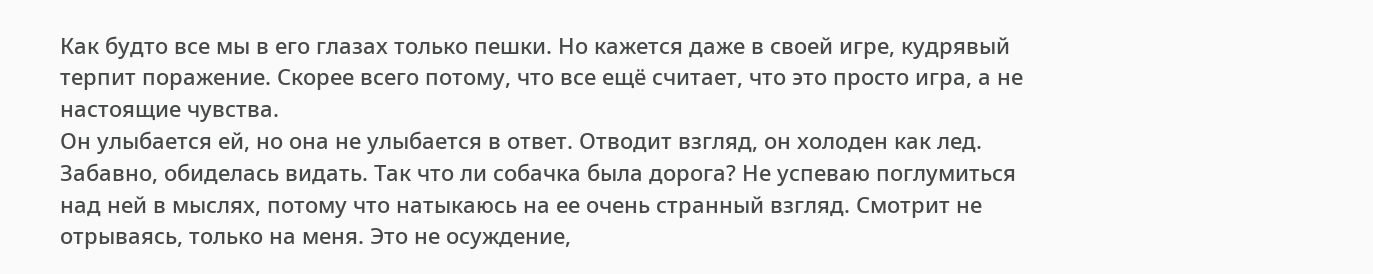Как будто все мы в его глазах только пешки. Но кажется даже в своей игре, кудрявый терпит поражение. Скорее всего потому, что все ещё считает, что это просто игра, а не настоящие чувства.
Он улыбается ей, но она не улыбается в ответ. Отводит взгляд, он холоден как лед. Забавно, обиделась видать. Так что ли собачка была дорога? Не успеваю поглумиться над ней в мыслях, потому что натыкаюсь на ее очень странный взгляд. Смотрит не отрываясь, только на меня. Это не осуждение,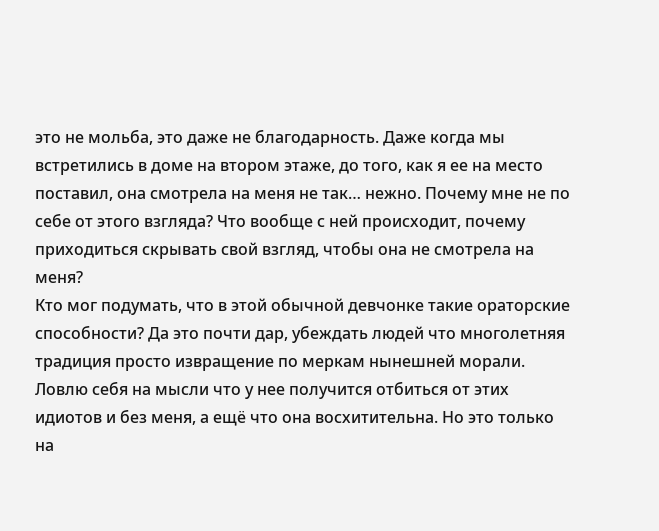это не мольба, это даже не благодарность. Даже когда мы встретились в доме на втором этаже, до того, как я ее на место поставил, она смотрела на меня не так… нежно. Почему мне не по себе от этого взгляда? Что вообще с ней происходит, почему приходиться скрывать свой взгляд, чтобы она не смотрела на меня?
Кто мог подумать, что в этой обычной девчонке такие ораторские способности? Да это почти дар, убеждать людей что многолетняя традиция просто извращение по меркам нынешней морали. Ловлю себя на мысли что у нее получится отбиться от этих идиотов и без меня, а ещё что она восхитительна. Но это только на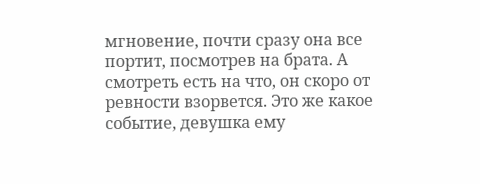мгновение, почти сразу она все портит, посмотрев на брата. А смотреть есть на что, он скоро от ревности взорвется. Это же какое событие, девушка ему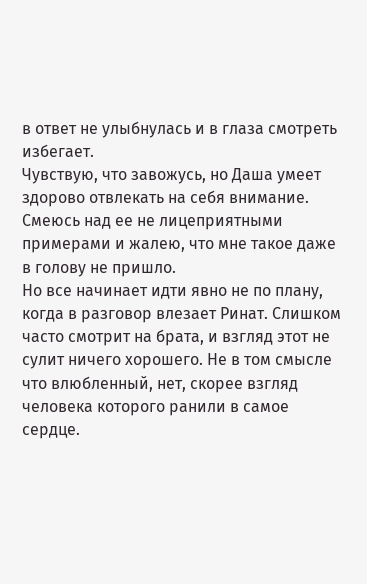в ответ не улыбнулась и в глаза смотреть избегает.
Чувствую, что завожусь, но Даша умеет здорово отвлекать на себя внимание. Смеюсь над ее не лицеприятными примерами и жалею, что мне такое даже в голову не пришло.
Но все начинает идти явно не по плану, когда в разговор влезает Ринат. Слишком часто смотрит на брата, и взгляд этот не сулит ничего хорошего. Не в том смысле что влюбленный, нет, скорее взгляд человека которого ранили в самое сердце.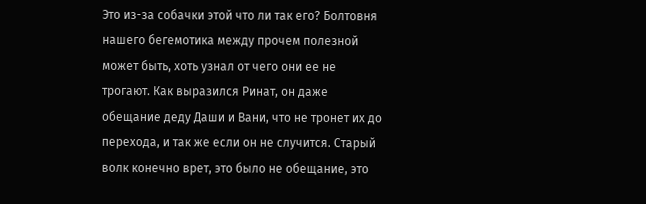Это из-за собачки этой что ли так его? Болтовня нашего бегемотика между прочем полезной может быть, хоть узнал от чего они ее не трогают. Как выразился Ринат, он даже обещание деду Даши и Вани, что не тронет их до перехода, и так же если он не случится. Старый волк конечно врет, это было не обещание, это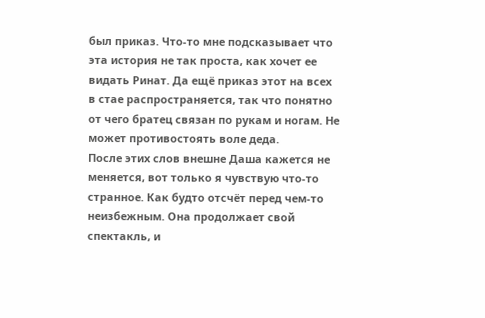был приказ. Что-то мне подсказывает что эта история не так проста, как хочет ее видать Ринат. Да ещё приказ этот на всех в стае распространяется, так что понятно от чего братец связан по рукам и ногам. Не может противостоять воле деда.
После этих слов внешне Даша кажется не меняется, вот только я чувствую что-то странное. Как будто отсчёт перед чем-то неизбежным. Она продолжает свой спектакль, и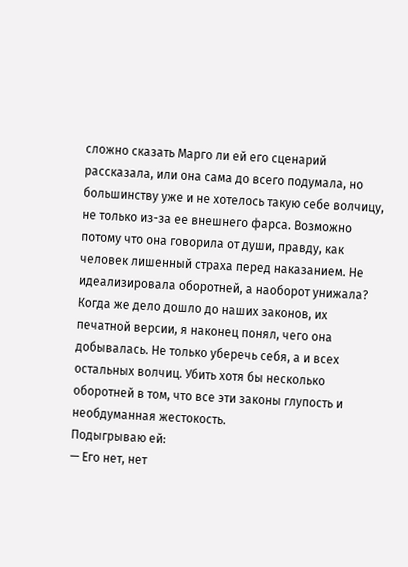сложно сказать Марго ли ей его сценарий рассказала, или она сама до всего подумала, но большинству уже и не хотелось такую себе волчицу, не только из-за ее внешнего фарса. Возможно потому что она говорила от души, правду, как человек лишенный страха перед наказанием. Не идеализировала оборотней, а наоборот унижала? Когда же дело дошло до наших законов, их печатной версии, я наконец понял, чего она добывалась. Не только уберечь себя, а и всех остальных волчиц. Убить хотя бы несколько оборотней в том, что все эти законы глупость и необдуманная жестокость.
Подыгрываю ей:
— Его нет, нет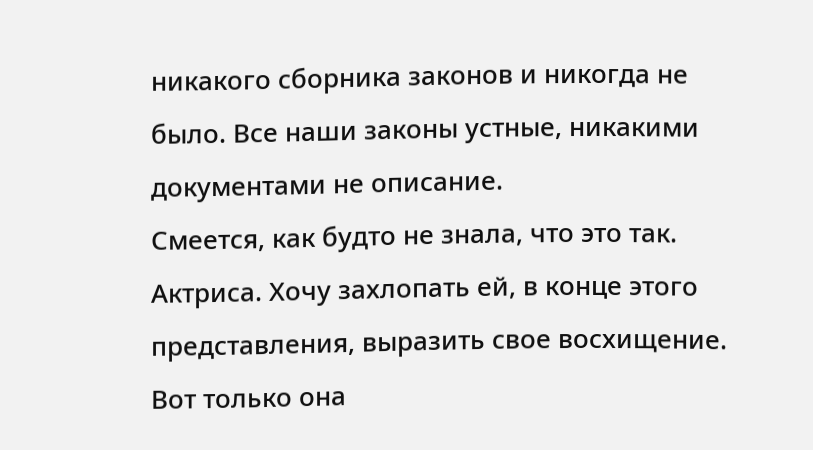никакого сборника законов и никогда не было. Все наши законы устные, никакими документами не описание.
Смеется, как будто не знала, что это так. Актриса. Хочу захлопать ей, в конце этого представления, выразить свое восхищение. Вот только она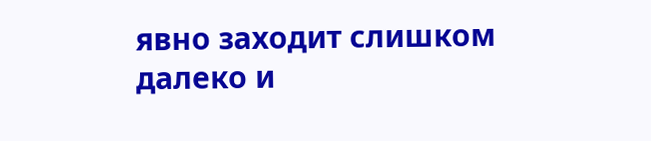явно заходит слишком далеко и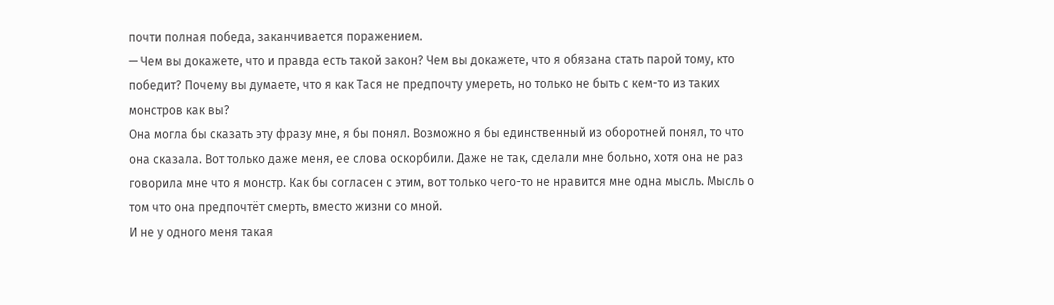почти полная победа, заканчивается поражением.
— Чем вы докажете, что и правда есть такой закон? Чем вы докажете, что я обязана стать парой тому, кто победит? Почему вы думаете, что я как Тася не предпочту умереть, но только не быть с кем-то из таких монстров как вы?
Она могла бы сказать эту фразу мне, я бы понял. Возможно я бы единственный из оборотней понял, то что она сказала. Вот только даже меня, ее слова оскорбили. Даже не так, сделали мне больно, хотя она не раз говорила мне что я монстр. Как бы согласен с этим, вот только чего-то не нравится мне одна мысль. Мысль о том что она предпочтёт смерть, вместо жизни со мной.
И не у одного меня такая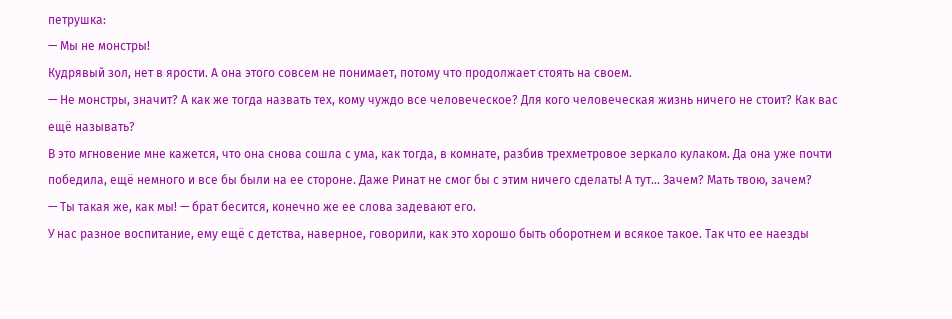петрушка:
— Мы не монстры!
Кудрявый зол, нет в ярости. А она этого совсем не понимает, потому что продолжает стоять на своем.
— Не монстры, значит? А как же тогда назвать тех, кому чуждо все человеческое? Для кого человеческая жизнь ничего не стоит? Как вас ещё называть?
В это мгновение мне кажется, что она снова сошла с ума, как тогда, в комнате, разбив трехметровое зеркало кулаком. Да она уже почти победила, ещё немного и все бы были на ее стороне. Даже Ринат не смог бы с этим ничего сделать! А тут… Зачем? Мать твою, зачем?
— Ты такая же, как мы! — брат бесится, конечно же ее слова задевают его.
У нас разное воспитание, ему ещё с детства, наверное, говорили, как это хорошо быть оборотнем и всякое такое. Так что ее наезды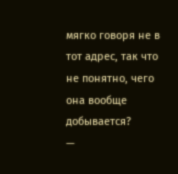мягко говоря не в тот адрес, так что не понятно, чего она вообще добывается?
—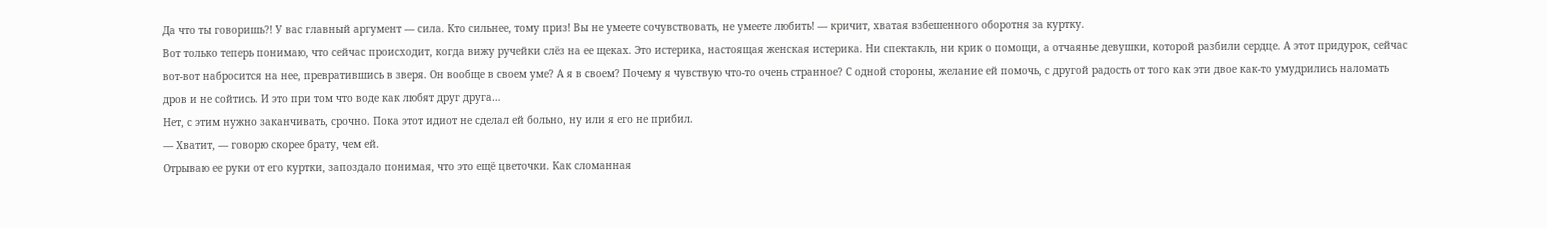Да что ты говоришь?! У вас главный аргумент — сила. Кто сильнее, тому приз! Вы не умеете сочувствовать, не умеете любить! — кричит, хватая взбешенного оборотня за куртку.
Вот только теперь понимаю, что сейчас происходит, когда вижу ручейки слёз на ее щеках. Это истерика, настоящая женская истерика. Ни спектакль, ни крик о помощи, а отчаянье девушки, которой разбили сердце. А этот придурок, сейчас вот-вот набросится на нее, превратившись в зверя. Он вообще в своем уме? А я в своем? Почему я чувствую что-то очень странное? С одной стороны, желание ей помочь, с другой радость от того как эти двое как-то умудрились наломать дров и не сойтись. И это при том что воде как любят друг друга…
Нет, с этим нужно заканчивать, срочно. Пока этот идиот не сделал ей больно, ну или я его не прибил.
— Хватит, — говорю скорее брату, чем ей.
Отрываю ее руки от его куртки, запоздало понимая, что это ещё цветочки. Как сломанная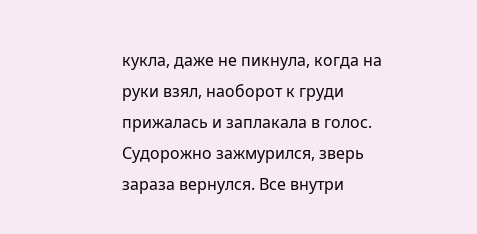кукла, даже не пикнула, когда на руки взял, наоборот к груди прижалась и заплакала в голос. Судорожно зажмурился, зверь зараза вернулся. Все внутри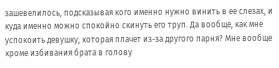зашевелилось, подсказывая кого именно нужно винить в ее слезах, и куда именно можно спокойно скинуть его труп. Да вообще, как мне успокоить девушку, которая плачет из-за другого парня? Мне вообще кроме избивания брата в голову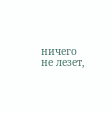ничего не лезет,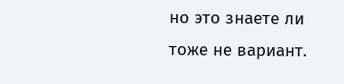но это знаете ли тоже не вариант.